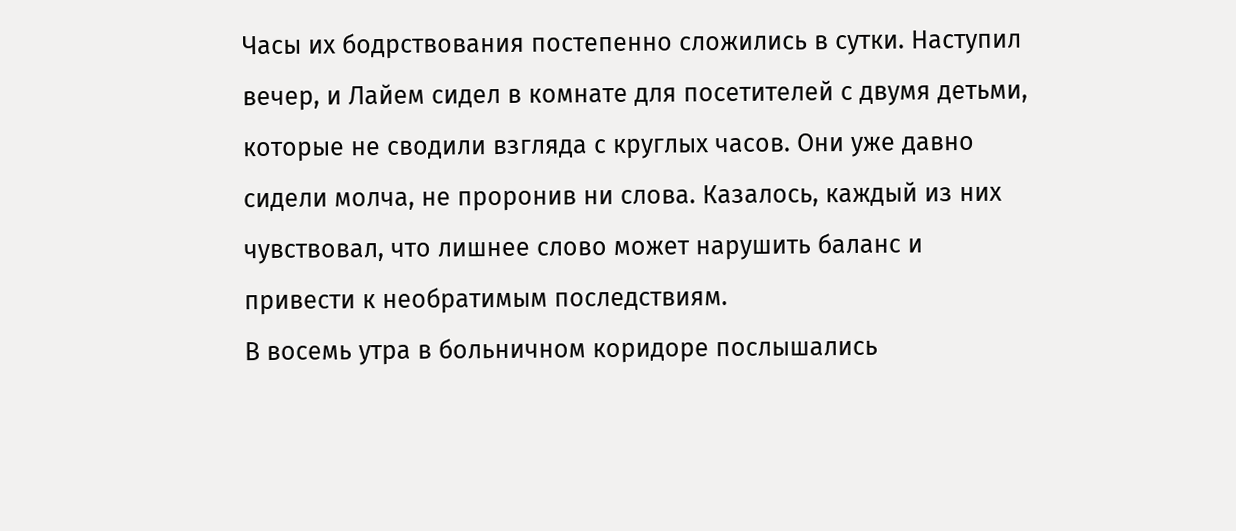Часы их бодрствования постепенно сложились в сутки. Наступил вечер, и Лайем сидел в комнате для посетителей с двумя детьми, которые не сводили взгляда с круглых часов. Они уже давно сидели молча, не проронив ни слова. Казалось, каждый из них чувствовал, что лишнее слово может нарушить баланс и привести к необратимым последствиям.
В восемь утра в больничном коридоре послышались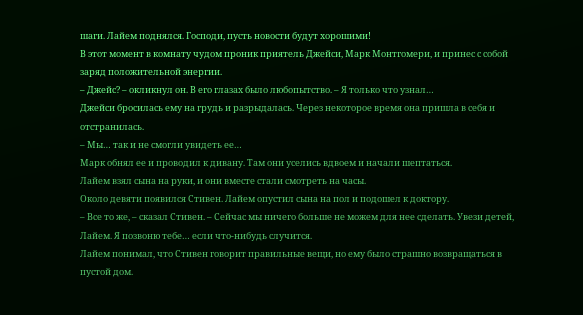шаги. Лайем поднялся. Господи, пусть новости будут хорошими!
В этот момент в комнату чудом проник приятель Джейси, Марк Монтгомери, и принес с собой заряд положительной энергии.
– Джейс? – окликнул он. В его глазах было любопытство. – Я только что узнал…
Джейси бросилась ему на грудь и разрыдалась. Через некоторое время она пришла в себя и отстранилась.
– Мы… так и не смогли увидеть ее…
Марк обнял ее и проводил к дивану. Там они уселись вдвоем и начали шептаться.
Лайем взял сына на руки, и они вместе стали смотреть на часы.
Около девяти появился Стивен. Лайем опустил сына на пол и подошел к доктору.
– Все то же, – сказал Стивен. – Сейчас мы ничего больше не можем для нее сделать. Увези детей, Лайем. Я позвоню тебе… если что-нибудь случится.
Лайем понимал, что Стивен говорит правильные вещи, но ему было страшно возвращаться в пустой дом.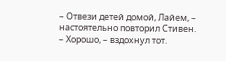– Отвези детей домой, Лайем, – настоятельно повторил Стивен.
– Хорошо, – вздохнул тот.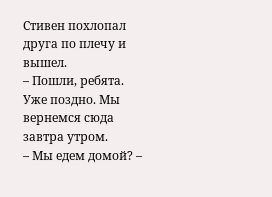Стивен похлопал друга по плечу и вышел.
– Пошли, ребята. Уже поздно. Мы вернемся сюда завтра утром.
– Мы едем домой? –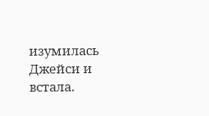изумилась Джейси и встала.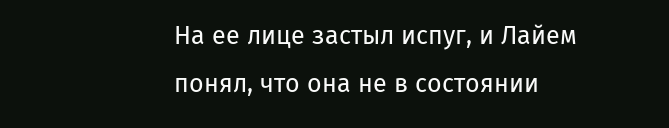На ее лице застыл испуг, и Лайем понял, что она не в состоянии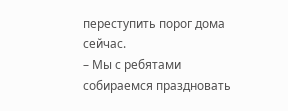переступить порог дома сейчас.
– Мы с ребятами собираемся праздновать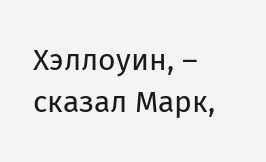Хэллоуин, – сказал Марк,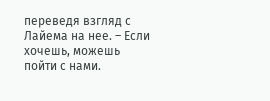переведя взгляд с Лайема на нее. – Если хочешь, можешь пойти с нами.